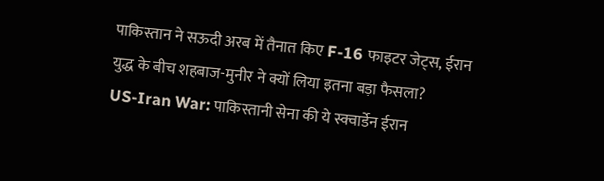पाकिस्तान ने सऊदी अरब में तैनात किए F-16 फाइटर जेट्स, ईरान युद्ध के बीच शहबाज-मुनीर ने क्यों लिया इतना बड़ा फैसला?
US-Iran War: पाकिस्तानी सेना की ये स्क्वार्डेन ईरान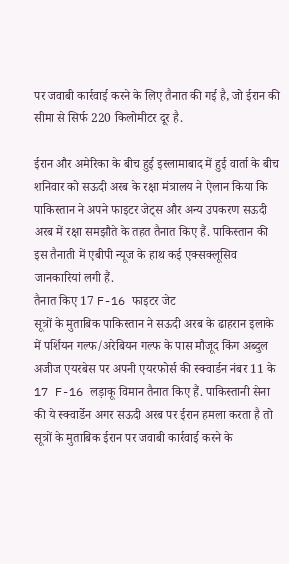पर जवाबी कार्रवाई करने के लिए तैनात की गई है, जो ईरान की सीमा से सिर्फ 220 किलोमीटर दूर है.

ईरान और अमेरिका के बीच हुई इस्लामाबाद में हुई वार्ता के बीच शनिवार को सऊदी अरब के रक्षा मंत्रालय ने ऐलान किया कि पाकिस्तान ने अपने फाइटर जेट्स और अन्य उपकरण सऊदी अरब में रक्षा समझौते के तहत तैनात किए हैं. पाकिस्तान की इस तैनाती में एबीपी न्यूज के हाथ कई एक्सक्लूसिव जानकारियां लगी हैं.
तैनात किए 17 F-16 फाइटर जेट
सूत्रों के मुताबिक पाकिस्तान ने सऊदी अरब के ढाहरान इलाके में पर्शियन गल्फ/अरेबियन गल्फ के पास मौजूद किंग अब्दुल अजीज एयरबेस पर अपनी एयरफोर्स की स्क्वार्डन नंबर 11 के 17 F-16 लड़ाकू विमान तैनात किए हैं. पाकिस्तानी सेना की ये स्क्वार्डेन अगर सऊदी अरब पर ईरान हमला करता है तो सूत्रों के मुताबिक ईरान पर जवाबी कार्रवाई करने के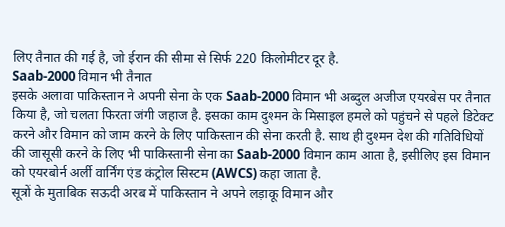लिए तैनात की गई है, जो ईरान की सीमा से सिर्फ 220 किलोमीटर दूर है.
Saab-2000 विमान भी तैनात
इसके अलावा पाकिस्तान ने अपनी सेना के एक Saab-2000 विमान भी अब्दुल अजीज एयरबेस पर तैनात किया है, जो चलता फिरता जंगी जहाज है. इसका काम दुश्मन के मिसाइल हमले को पहुंचने से पहले डिटेक्ट करने और विमान को जाम करने के लिए पाकिस्तान की सेना करती है. साथ ही दुश्मन देश की गतिविधियों की जासूसी करने के लिए भी पाकिस्तानी सेना का Saab-2000 विमान काम आता है, इसीलिए इस विमान को एयरबोर्न अर्ली वार्निंग एंड कंट्रोल सिस्टम (AWCS) कहा जाता है.
सूत्रों के मुताबिक सऊदी अरब में पाकिस्तान ने अपने लड़ाकू विमान और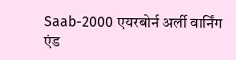Saab-2000 एयरबोर्न अर्ली वार्निंग एंड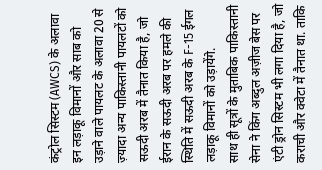कंट्रोल सिस्टम (AWCS) के अलावा इन लड़ाकू विमानों और साब को उड़ाने वाले पायलट के अलावा 20 से ज़्यादा अन्य पाकिस्तानी पायलटों को सऊदी अरब में तैनात किया है, जो ईरान के सऊदी अरब पर हमले की स्थिति में सऊदी अरब के F-15 ईगल लड़ाकू विमानों को उड़ायेंगे.
साथ ही सूत्रों के मुताबिक पाकिस्तानी सेना ने किंग अब्दुल अज़ीज बेस पर एंटी ड्रोन सिस्टम भी लगा दिया है, जो कराची और क्वेटा में तैनात था. ताकि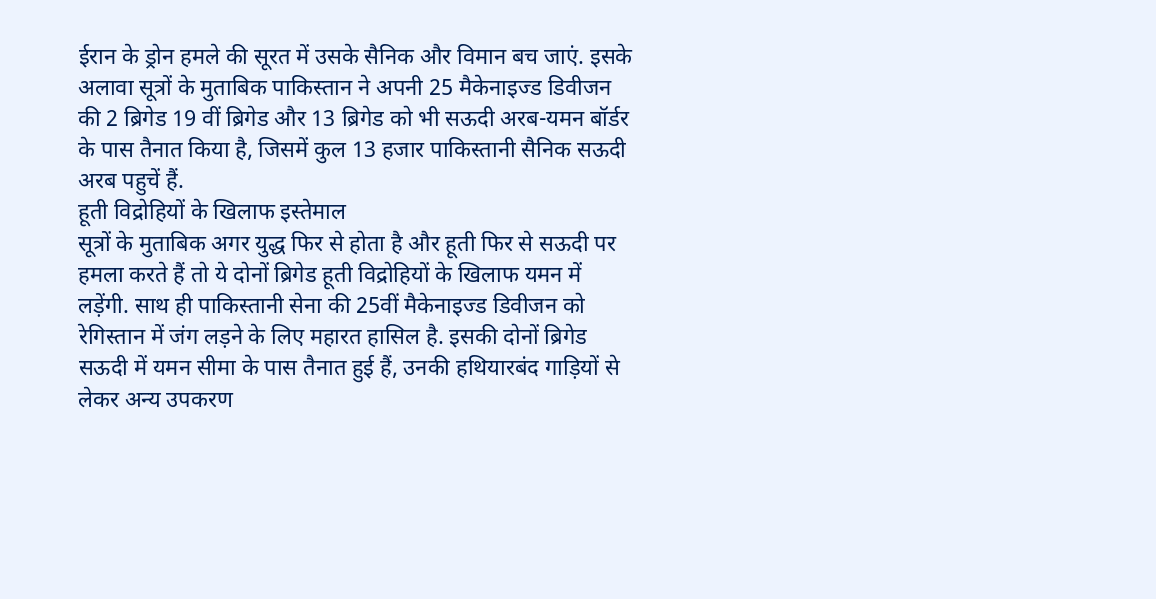ईरान के ड्रोन हमले की सूरत में उसके सैनिक और विमान बच जाएं. इसके अलावा सूत्रों के मुताबिक पाकिस्तान ने अपनी 25 मैकेनाइज्ड डिवीजन की 2 ब्रिगेड 19 वीं ब्रिगेड और 13 ब्रिगेड को भी सऊदी अरब-यमन बॉर्डर के पास तैनात किया है, जिसमें कुल 13 हजार पाकिस्तानी सैनिक सऊदी अरब पहुचें हैं.
हूती विद्रोहियों के खिलाफ इस्तेमाल
सूत्रों के मुताबिक अगर युद्ध फिर से होता है और हूती फिर से सऊदी पर हमला करते हैं तो ये दोनों ब्रिगेड हूती विद्रोहियों के खिलाफ यमन में लड़ेंगी. साथ ही पाकिस्तानी सेना की 25वीं मैकेनाइज्ड डिवीजन को रेगिस्तान में जंग लड़ने के लिए महारत हासिल है. इसकी दोनों ब्रिगेड सऊदी में यमन सीमा के पास तैनात हुई हैं, उनकी हथियारबंद गाड़ियों से लेकर अन्य उपकरण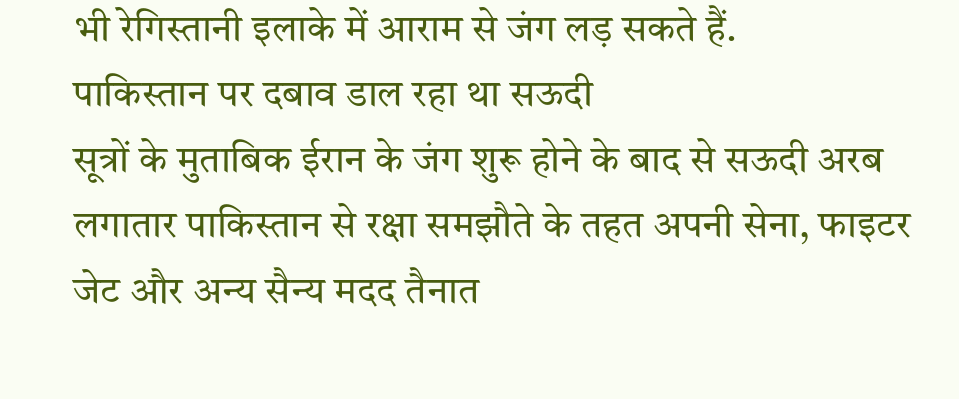भी रेगिस्तानी इलाके में आराम से जंग लड़ सकते हैं.
पाकिस्तान पर दबाव डाल रहा था सऊदी
सूत्रों के मुताबिक ईरान के जंग शुरू होने के बाद से सऊदी अरब लगातार पाकिस्तान से रक्षा समझौते के तहत अपनी सेना, फाइटर जेट और अन्य सैन्य मदद तैनात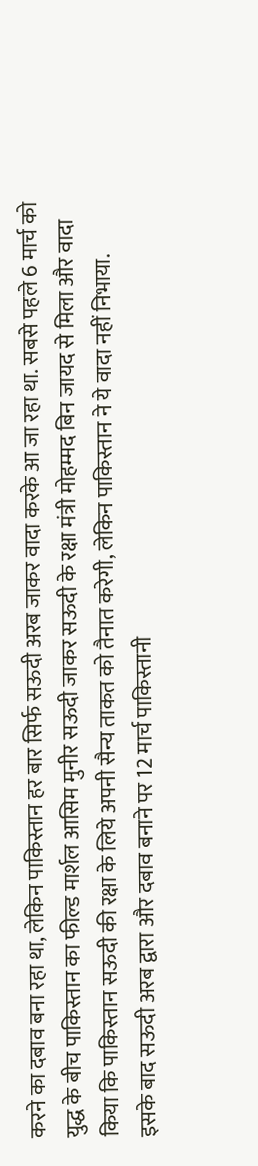करने का दबाव बना रहा था, लेकिन पाकिस्तान हर बार सिर्फ सऊदी अरब जाकर वादा करके आ जा रहा था. सबसे पहले 6 मार्च को युद्ध के बीच पाकिस्तान का फील्ड मार्शल आसिम मुनीर सऊदी जाकर सऊदी के रक्षा मंत्री मोहम्मद बिन जायद से मिला और वादा किया कि पाकिस्तान सऊदी की रक्षा के लिये अपनी सैन्य ताकत को तैनात करेगी, लेकिन पाकिस्तान ने ये वादा नहीं निभाया.
इसके बाद सऊदी अरब द्वारा और दबाव बनाने पर 12 मार्च पाकिस्तानी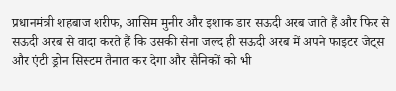प्रधानमंत्री शहबाज शरीफ, आसिम मुनीर और इशाक डार सऊदी अरब जाते हैं और फिर से सऊदी अरब से वादा करते हैं कि उसकी सेना जल्द ही सऊदी अरब में अपने फाइटर जेट्स और एंटी ड्रोन सिस्टम तैनात कर देगा और सैनिकों को भी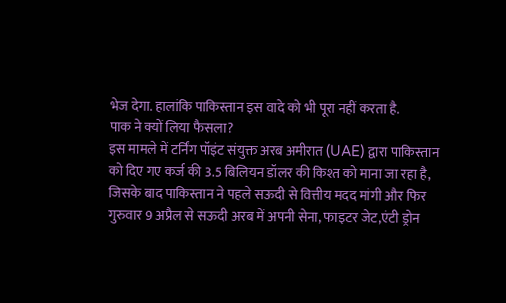भेज देगा. हालांकि पाकिस्तान इस वादे को भी पूरा नहीं करता है.
पाक ने क्यों लिया फैसला?
इस मामले में टर्निंग पॉइंट संयुक्त अरब अमीरात (UAE) द्वारा पाकिस्तान को दिए गए कर्ज की 3.5 बिलियन डॉलर की किश्त को माना जा रहा है, जिसके बाद पाकिस्तान ने पहले सऊदी से वित्तीय मदद मांगी और फिर गुरुवार 9 अप्रैल से सऊदी अरब में अपनी सेना, फाइटर जेट,एंटी ड्रोन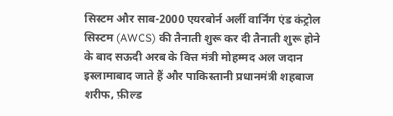सिस्टम और साब-2000 एयरबोर्न अर्ली वार्निंग एंड कंट्रोल सिस्टम (AWCS) की तैनाती शुरू कर दी तैनाती शुरू होने के बाद सऊदी अरब के वित्त मंत्री मोहम्मद अल जदान इस्लामाबाद जाते हैं और पाकिस्तानी प्रधानमंत्री शहबाज शरीफ, फ़ील्ड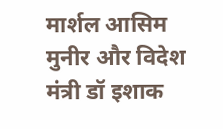मार्शल आसिम मुनीर और विदेश मंत्री डॉ इशाक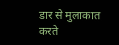डार से मुलाकात करते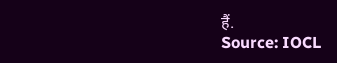हैं.
Source: IOCL